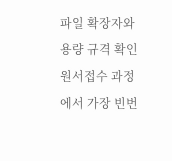파일 확장자와 용량 규격 확인
원서접수 과정에서 가장 빈번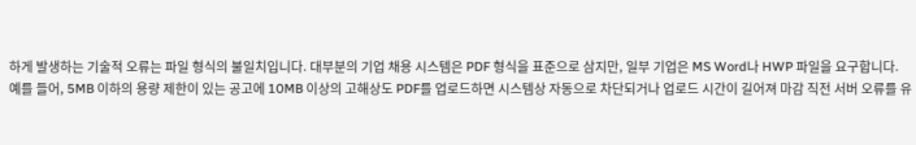하게 발생하는 기술적 오류는 파일 형식의 불일치입니다. 대부분의 기업 채용 시스템은 PDF 형식을 표준으로 삼지만, 일부 기업은 MS Word나 HWP 파일을 요구합니다.
예를 들어, 5MB 이하의 용량 제한이 있는 공고에 10MB 이상의 고해상도 PDF를 업로드하면 시스템상 자동으로 차단되거나 업로드 시간이 길어져 마감 직전 서버 오류를 유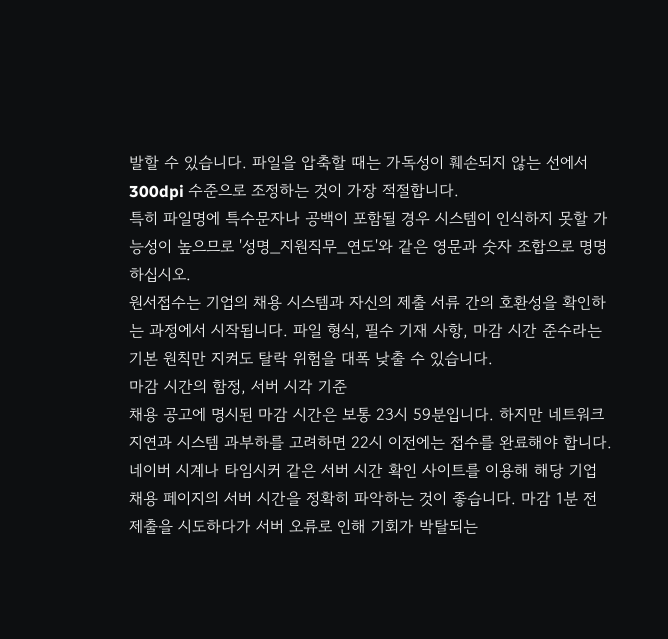발할 수 있습니다. 파일을 압축할 때는 가독성이 훼손되지 않는 선에서 300dpi 수준으로 조정하는 것이 가장 적절합니다.
특히 파일명에 특수문자나 공백이 포함될 경우 시스템이 인식하지 못할 가능성이 높으므로 '성명_지원직무_연도'와 같은 영문과 숫자 조합으로 명명하십시오.
원서접수는 기업의 채용 시스템과 자신의 제출 서류 간의 호환성을 확인하는 과정에서 시작됩니다. 파일 형식, 필수 기재 사항, 마감 시간 준수라는 기본 원칙만 지켜도 탈락 위험을 대폭 낮출 수 있습니다.
마감 시간의 함정, 서버 시각 기준
채용 공고에 명시된 마감 시간은 보통 23시 59분입니다. 하지만 네트워크 지연과 시스템 과부하를 고려하면 22시 이전에는 접수를 완료해야 합니다.
네이버 시계나 타임시커 같은 서버 시간 확인 사이트를 이용해 해당 기업 채용 페이지의 서버 시간을 정확히 파악하는 것이 좋습니다. 마감 1분 전 제출을 시도하다가 서버 오류로 인해 기회가 박탈되는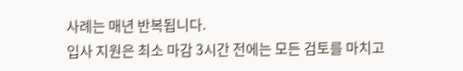사례는 매년 반복됩니다.
입사 지원은 최소 마감 3시간 전에는 모든 검토를 마치고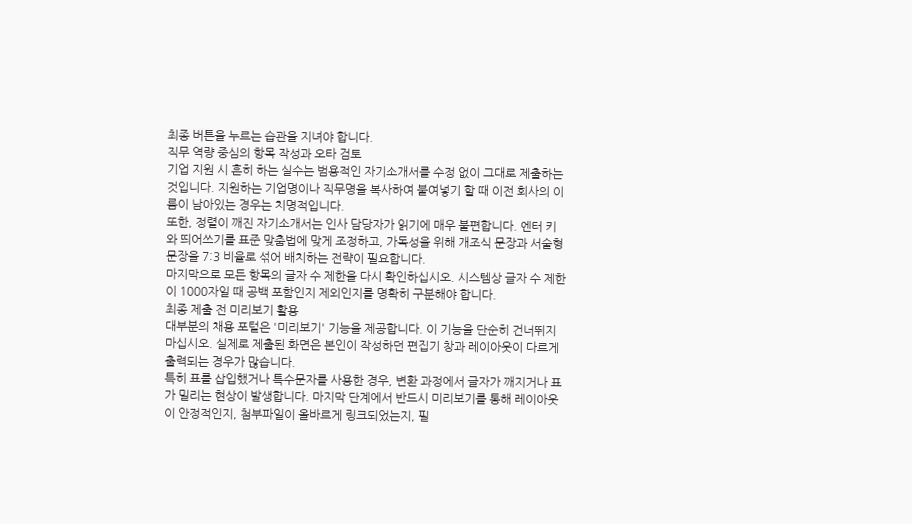최종 버튼을 누르는 습관을 지녀야 합니다.
직무 역량 중심의 항목 작성과 오타 검토
기업 지원 시 흔히 하는 실수는 범용적인 자기소개서를 수정 없이 그대로 제출하는 것입니다. 지원하는 기업명이나 직무명을 복사하여 붙여넣기 할 때 이전 회사의 이름이 남아있는 경우는 치명적입니다.
또한, 정렬이 깨진 자기소개서는 인사 담당자가 읽기에 매우 불편합니다. 엔터 키와 띄어쓰기를 표준 맞춤법에 맞게 조정하고, 가독성을 위해 개조식 문장과 서술형 문장을 7:3 비율로 섞어 배치하는 전략이 필요합니다.
마지막으로 모든 항목의 글자 수 제한을 다시 확인하십시오. 시스템상 글자 수 제한이 1000자일 때 공백 포함인지 제외인지를 명확히 구분해야 합니다.
최종 제출 전 미리보기 활용
대부분의 채용 포털은 '미리보기' 기능을 제공합니다. 이 기능을 단순히 건너뛰지 마십시오. 실제로 제출된 화면은 본인이 작성하던 편집기 창과 레이아웃이 다르게 출력되는 경우가 많습니다.
특히 표를 삽입했거나 특수문자를 사용한 경우, 변환 과정에서 글자가 깨지거나 표가 밀리는 현상이 발생합니다. 마지막 단계에서 반드시 미리보기를 통해 레이아웃이 안정적인지, 첨부파일이 올바르게 링크되었는지, 필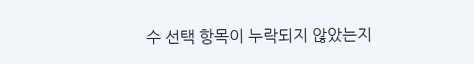수 선택 항목이 누락되지 않았는지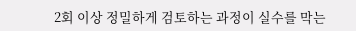2회 이상 정밀하게 검토하는 과정이 실수를 막는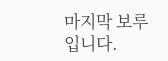마지막 보루입니다.